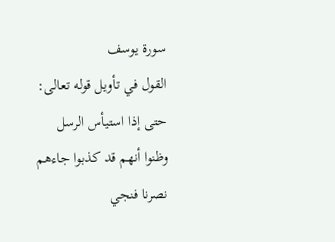سورة يوسف
القول في تأويل قوله تعالى: حتى إذا استيأس الرسل وظنوا أنهم قد كذبوا جاءهم نصرنا فنجي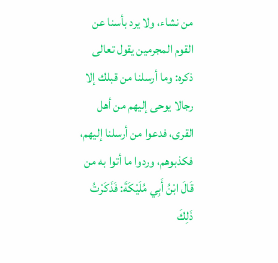من نشاء، ولا يرد بأسنا عن القوم المجرمين يقول تعالى ذكره: وما أرسلنا من قبلك إلا رجالا يوحى إليهم من أهل القرى، فدعوا من أرسلنا إليهم، فكذبوهم، وردوا ما أتوا به من
قَالَ ابْنُ أَبِي مُلَيْكَةَ: فَذَكَرْتُ ذَلِكَ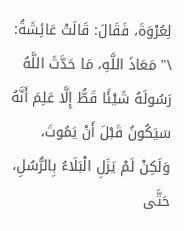لِعُرْوَةَ، فَقَالَ: قَالَتْ عَائِشَةُ: \" مَعَاذَ اللَّهِ، مَا حَدَّثَ اللَّهُ رَسُولَهُ شَيْئًا قَطُّ إِلَّا عَلِمَ أَنَّهُ سَيَكُونُ قَبْلَ أَنْ يَمُوتَ، وَلَكِنْ لَمْ يَزَلِ الْبَلَاءُ بِالرُّسُلِ، حَتَّى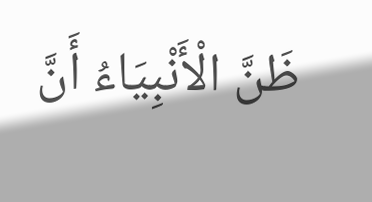ظَنَّ الْأَنْبِيَاءُ أَنَّ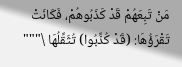مَنْ تَبِعَهُمْ قَدْ كَذَبُوهُمْ، فَكَانَتْ تَقْرَؤُهَا: (قَدْ كُذِّبُوا) تُثَقِّلُهَا \"""